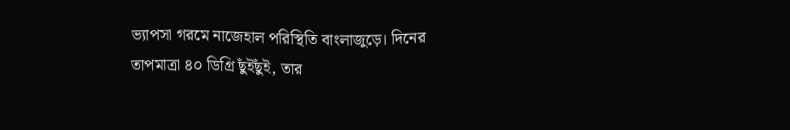ভ্যাপসা গরমে নাজেহাল পরিস্থিতি বাংলাজুড়ে। দিনের তাপমাত্রা ৪০ ডিগ্রি ছুঁইছুঁই, তার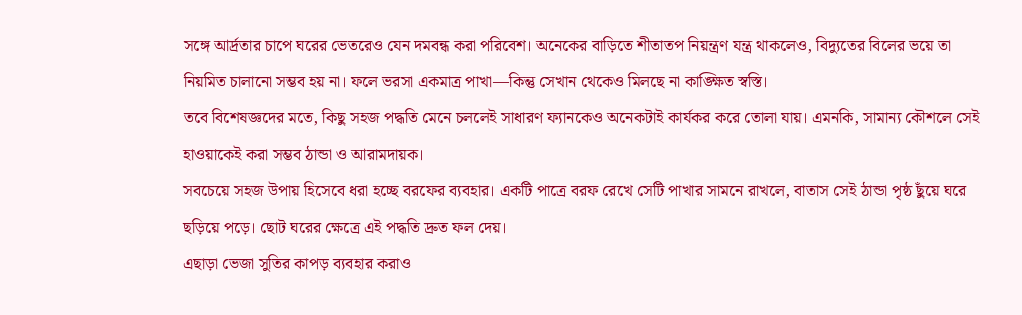সঙ্গে আর্দ্রতার চাপে ঘরের ভেতরেও যেন দমবন্ধ করা পরিবেশ। অনেকের বাড়িতে শীতাতপ নিয়ন্ত্রণ যন্ত্র থাকলেও, বিদ্যুতের বিলের ভয়ে তা নিয়মিত চালানো সম্ভব হয় না। ফলে ভরসা একমাত্র পাখা—কিন্তু সেখান থেকেও মিলছে না কাঙ্ক্ষিত স্বস্তি।
তবে বিশেষজ্ঞদের মতে, কিছু সহজ পদ্ধতি মেনে চললেই সাধারণ ফ্যানকেও অনেকটাই কার্যকর করে তোলা যায়। এমনকি, সামান্য কৌশলে সেই হাওয়াকেই করা সম্ভব ঠান্ডা ও আরামদায়ক।
সবচেয়ে সহজ উপায় হিসেবে ধরা হচ্ছে বরফের ব্যবহার। একটি পাত্রে বরফ রেখে সেটি পাখার সামনে রাখলে, বাতাস সেই ঠান্ডা পৃষ্ঠ ছুঁয়ে ঘরে ছড়িয়ে পড়ে। ছোট ঘরের ক্ষেত্রে এই পদ্ধতি দ্রুত ফল দেয়।
এছাড়া ভেজা সুতির কাপড় ব্যবহার করাও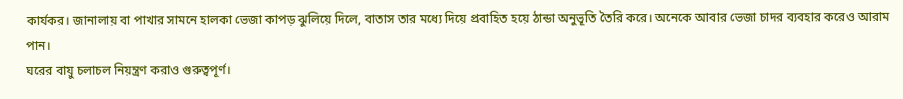কার্যকর। জানালায় বা পাখার সামনে হালকা ভেজা কাপড় ঝুলিয়ে দিলে, বাতাস তার মধ্যে দিয়ে প্রবাহিত হয়ে ঠান্ডা অনুভূতি তৈরি করে। অনেকে আবার ভেজা চাদর ব্যবহার করেও আরাম পান।
ঘরের বায়ু চলাচল নিয়ন্ত্রণ করাও গুরুত্বপূর্ণ।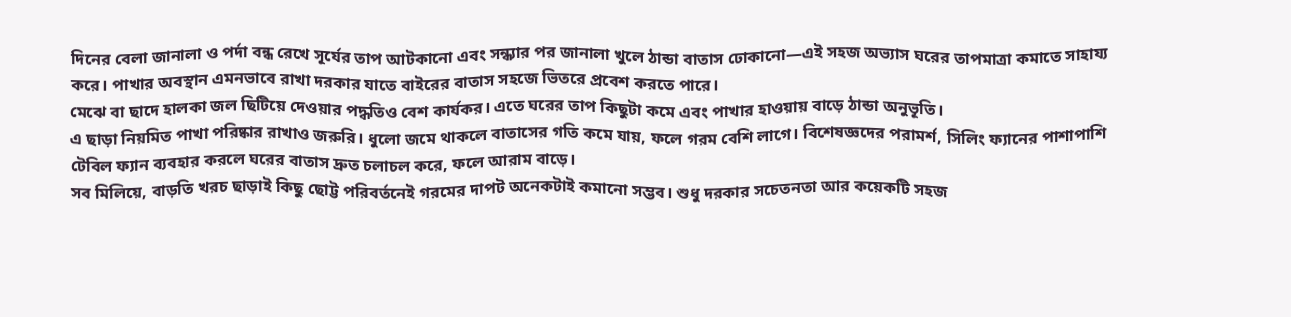দিনের বেলা জানালা ও পর্দা বন্ধ রেখে সূর্যের তাপ আটকানো এবং সন্ধ্যার পর জানালা খুলে ঠান্ডা বাতাস ঢোকানো—এই সহজ অভ্যাস ঘরের তাপমাত্রা কমাতে সাহায্য করে। পাখার অবস্থান এমনভাবে রাখা দরকার যাতে বাইরের বাতাস সহজে ভিতরে প্রবেশ করতে পারে।
মেঝে বা ছাদে হালকা জল ছিটিয়ে দেওয়ার পদ্ধতিও বেশ কার্যকর। এতে ঘরের তাপ কিছুটা কমে এবং পাখার হাওয়ায় বাড়ে ঠান্ডা অনুভূতি।
এ ছাড়া নিয়মিত পাখা পরিষ্কার রাখাও জরুরি। ধুলো জমে থাকলে বাতাসের গতি কমে যায়, ফলে গরম বেশি লাগে। বিশেষজ্ঞদের পরামর্শ, সিলিং ফ্যানের পাশাপাশি টেবিল ফ্যান ব্যবহার করলে ঘরের বাতাস দ্রুত চলাচল করে, ফলে আরাম বাড়ে।
সব মিলিয়ে, বাড়তি খরচ ছাড়াই কিছু ছোট্ট পরিবর্তনেই গরমের দাপট অনেকটাই কমানো সম্ভব। শুধু দরকার সচেতনতা আর কয়েকটি সহজ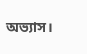অভ্যাস।